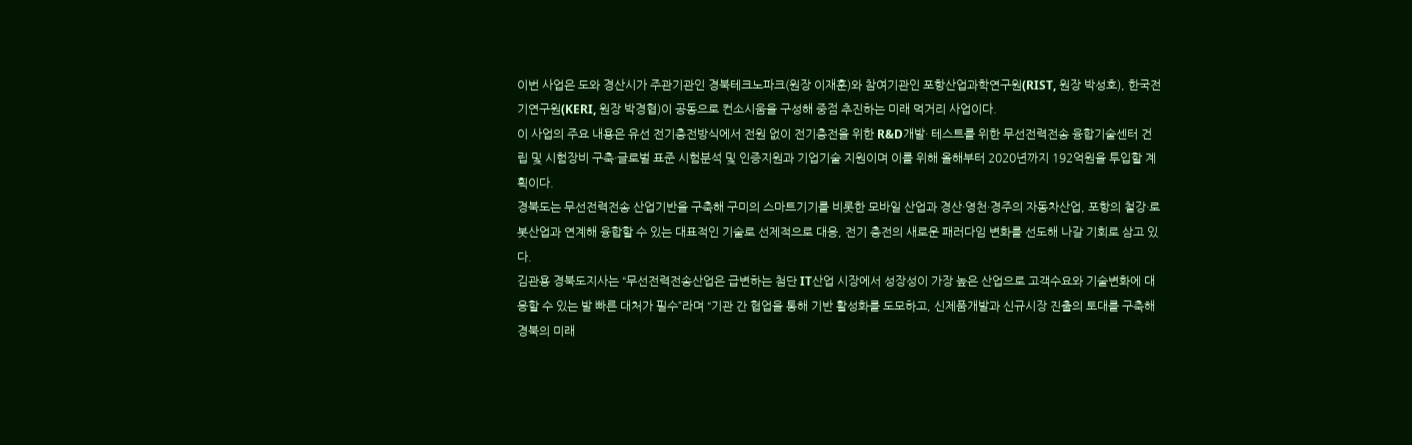이번 사업은 도와 경산시가 주관기관인 경북테크노파크(원장 이재훈)와 참여기관인 포항산업과학연구원(RIST, 원장 박성호), 한국전기연구원(KERI, 원장 박경협)이 공동으로 컨소시움을 구성해 중점 추진하는 미래 먹거리 사업이다.
이 사업의 주요 내용은 유선 전기충전방식에서 전원 없이 전기충전을 위한 R&D개발· 테스트를 위한 무선전력전송 융합기술센터 건립 및 시험장비 구축·글로벌 표준 시험분석 및 인증지원과 기업기술 지원이며 이를 위해 올해부터 2020년까지 192억원을 투입할 계획이다.
경북도는 무선전력전송 산업기반을 구축해 구미의 스마트기기를 비롯한 모바일 산업과 경산·영천·경주의 자동차산업, 포항의 철강·로봇산업과 연계해 융합할 수 있는 대표적인 기술로 선제적으로 대응, 전기 충전의 새로운 패러다임 변화를 선도해 나갈 기회로 삼고 있다.
김관용 경북도지사는 “무선전력전송산업은 급변하는 첨단 IT산업 시장에서 성장성이 가장 높은 산업으로 고객수요와 기술변화에 대응할 수 있는 발 빠른 대처가 필수”라며 “기관 간 협업을 통해 기반 활성화를 도모하고, 신제품개발과 신규시장 진출의 토대를 구축해 경북의 미래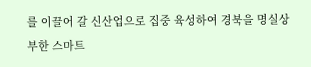를 이끌어 갈 신산업으로 집중 육성하여 경북을 명실상부한 스마트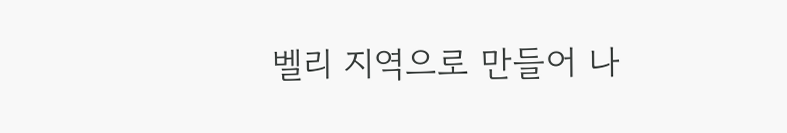벨리 지역으로 만들어 나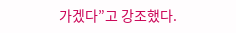가겠다”고 강조했다.